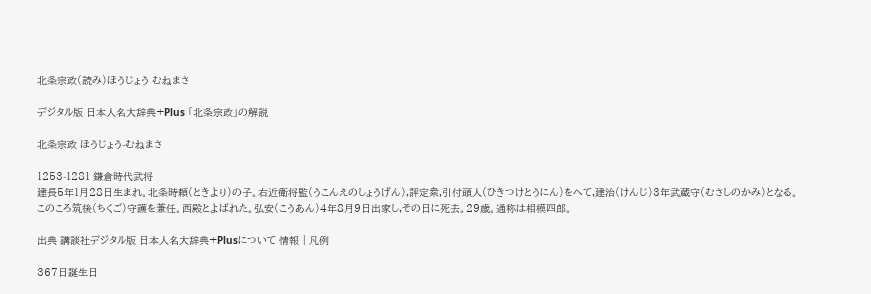北条宗政(読み)ほうじょう むねまさ

デジタル版 日本人名大辞典+Plus 「北条宗政」の解説

北条宗政 ほうじょう-むねまさ

1253-1281 鎌倉時代武将
建長5年1月28日生まれ。北条時頼(ときより)の子。右近衛将監(うこんえのしょうげん),評定衆,引付頭人(ひきつけとうにん)をへて,建治(けんじ)3年武蔵守(むさしのかみ)となる。このころ筑後(ちくご)守護を兼任。西殿とよばれた。弘安(こうあん)4年8月9日出家し,その日に死去。29歳。通称は相模四郎。

出典 講談社デジタル版 日本人名大辞典+Plusについて 情報 | 凡例

367日誕生日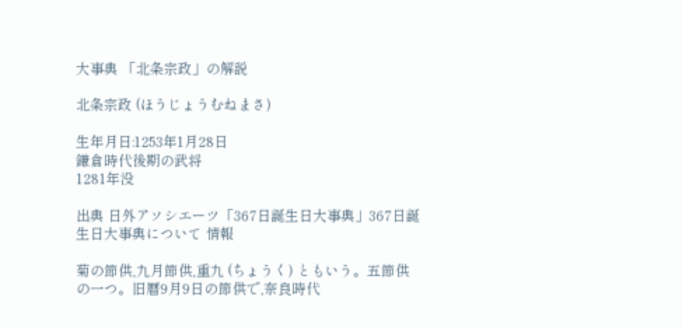大事典 「北条宗政」の解説

北条宗政 (ほうじょうむねまさ)

生年月日:1253年1月28日
鎌倉時代後期の武将
1281年没

出典 日外アソシエーツ「367日誕生日大事典」367日誕生日大事典について 情報

菊の節供,九月節供,重九 (ちょうく) ともいう。五節供の一つ。旧暦9月9日の節供で,奈良時代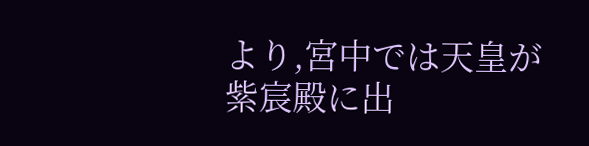より,宮中では天皇が紫宸殿に出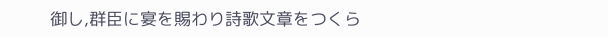御し,群臣に宴を賜わり詩歌文章をつくら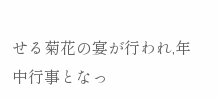せる菊花の宴が行われ,年中行事となっ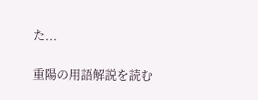た...

重陽の用語解説を読む